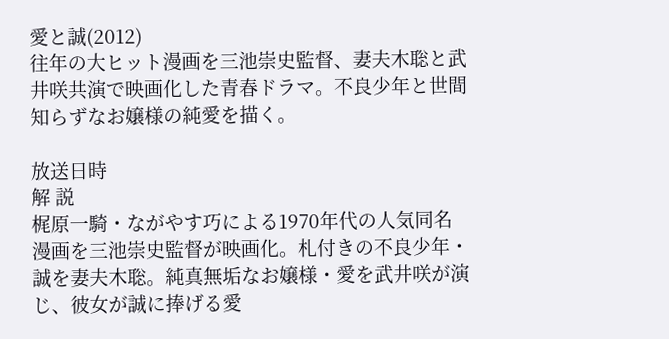愛と誠(2012)
往年の大ヒット漫画を三池崇史監督、妻夫木聡と武井咲共演で映画化した青春ドラマ。不良少年と世間知らずなお嬢様の純愛を描く。

放送日時
解 説
梶原一騎・ながやす巧による1970年代の人気同名漫画を三池崇史監督が映画化。札付きの不良少年・誠を妻夫木聡。純真無垢なお嬢様・愛を武井咲が演じ、彼女が誠に捧げる愛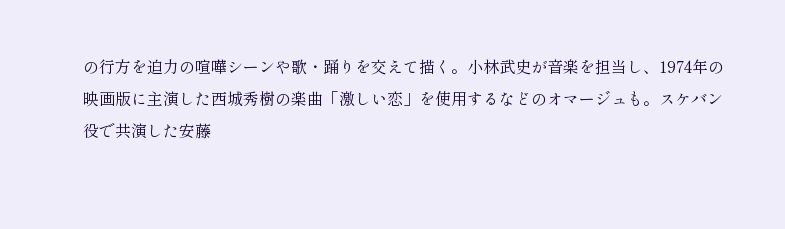の行方を迫力の喧嘩シーンや歌・踊りを交えて描く。小林武史が音楽を担当し、1974年の映画版に主演した西城秀樹の楽曲「激しい恋」を使用するなどのオマージュも。スケバン役で共演した安藤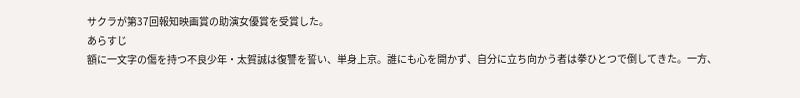サクラが第37回報知映画賞の助演女優賞を受賞した。
あらすじ
額に一文字の傷を持つ不良少年・太賀誠は復讐を誓い、単身上京。誰にも心を開かず、自分に立ち向かう者は拳ひとつで倒してきた。一方、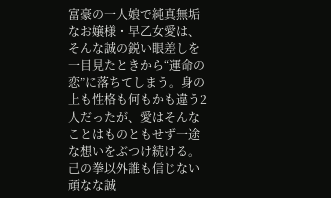富豪の一人娘で純真無垢なお嬢様・早乙女愛は、そんな誠の鋭い眼差しを一目見たときから“運命の恋”に落ちてしまう。身の上も性格も何もかも違う2人だったが、愛はそんなことはものともせず一途な想いをぶつけ続ける。己の拳以外誰も信じない頑なな誠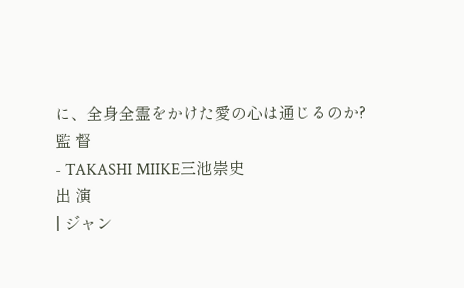に、全身全霊をかけた愛の心は通じるのか?
監 督
- TAKASHI MIIKE三池崇史
出 演
| ジャン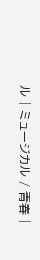ル | ミュージカル / 青春 |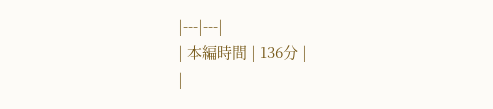|---|---|
| 本編時間 | 136分 |
|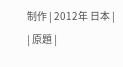制作 | 2012年 日本 |
| 原題 |